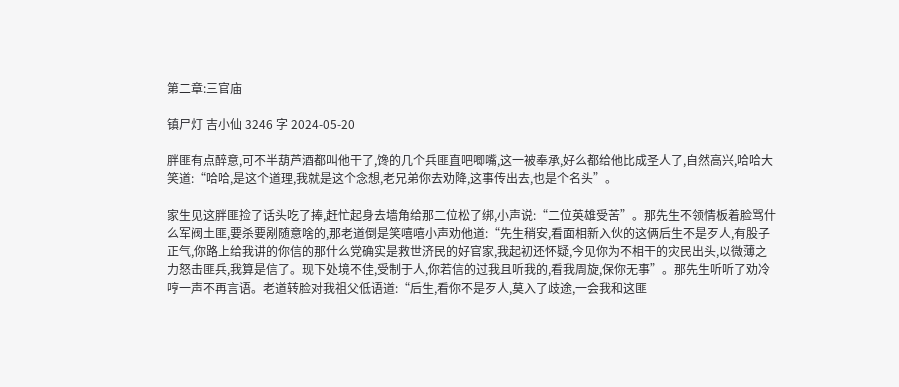第二章:三官庙

镇尸灯 吉小仙 3246 字 2024-05-20

胖匪有点醉意,可不半葫芦酒都叫他干了,馋的几个兵匪直吧唧嘴,这一被奉承,好么都给他比成圣人了,自然高兴,哈哈大笑道:“哈哈,是这个道理,我就是这个念想,老兄弟你去劝降,这事传出去,也是个名头”。

家生见这胖匪捡了话头吃了捧,赶忙起身去墙角给那二位松了绑,小声说:“二位英雄受苦”。那先生不领情板着脸骂什么军阀土匪,要杀要剐随意啥的,那老道倒是笑嘻嘻小声劝他道:“先生稍安,看面相新入伙的这俩后生不是歹人,有股子正气,你路上给我讲的你信的那什么党确实是救世济民的好官家,我起初还怀疑,今见你为不相干的灾民出头,以微薄之力怒击匪兵,我算是信了。现下处境不佳,受制于人,你若信的过我且听我的,看我周旋,保你无事”。那先生听听了劝冷哼一声不再言语。老道转脸对我祖父低语道:“后生,看你不是歹人,莫入了歧途,一会我和这匪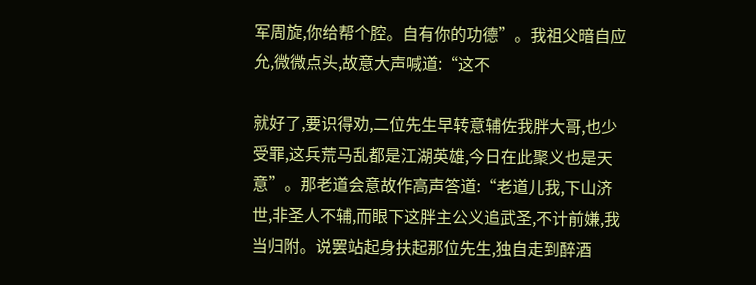军周旋,你给帮个腔。自有你的功德”。我祖父暗自应允,微微点头,故意大声喊道:“这不

就好了,要识得劝,二位先生早转意辅佐我胖大哥,也少受罪,这兵荒马乱都是江湖英雄,今日在此聚义也是天意”。那老道会意故作高声答道:“老道儿我,下山济世,非圣人不辅,而眼下这胖主公义追武圣,不计前嫌,我当归附。说罢站起身扶起那位先生,独自走到醉酒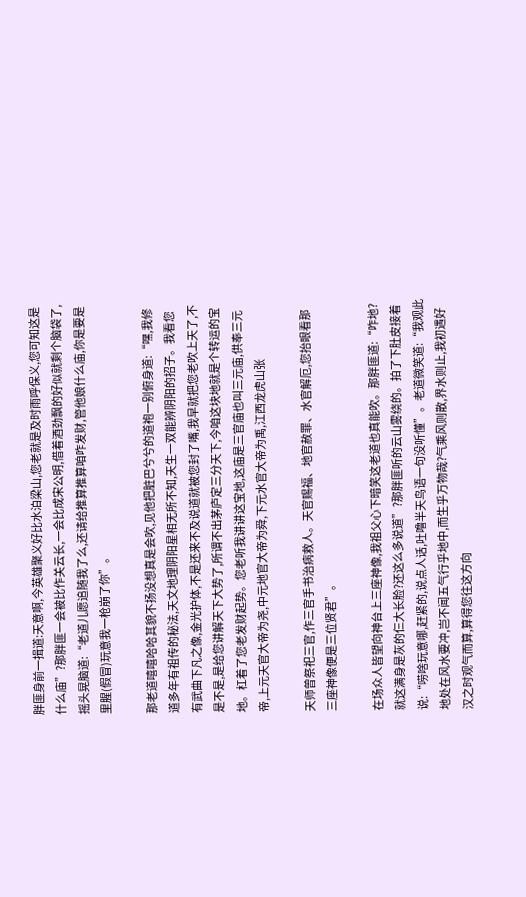胖匪身前一揖道:天意啊,今英雄聚义好比水泊梁山,您老就是及时雨呼保义,您可知这是什么庙”?那胖匪一会被比作关云长,一会比成宋公明,借着酒劲飘的好似就剩个脑袋了,摇头晃脑道:“老道儿愿追随我了么,还请给推算推算咱咋发财,管他娘什么庙,你是要是里腥(假冒)玩意我一枪崩了你”。

那老道嘻嘻哈哈其貌不扬没想真是会吹,见他把脏巴兮兮的道袍一别俯身道:“嘿,我修道多年有祖传的秘法,天文地理阴阳星相无所不知,天生一双能辨阴阳的招子。我看您有武曲下凡之像,金光护体,不是还来不及说道就被您封了嘴,我早就把您老吹上天了,不是不是,是给您讲解天下大势了,所谓不出茅庐定三分天下,今咱这块地就是个转运的宝地。杠着了您老发财起势。您老听我讲讲这宝地,这庙是三官庙也叫三元庙,供奉三元帝,上元天官大帝为尧,中元地官大帝为舜,下元水官大帝为禹,江西龙虎山张

天师曾祭祀三官,作三官手书治病救人。天官赐福、地官赦罪、水官解厄,您抬眼看那三座神像便是三位贤君”。

在场众人皆望向神台上三座神像,我祖父心下暗笑这老道也真能吹。那胖匪道:“咋地?就这满身是灰的仨大长脸?还这么多说道”?那胖匪听的云山雾绕的。拍了下肚皮接着说:“唠啥玩意哪,赶紧的,说点人话,吐噜半天鸟语一句没听懂”。老道微笑道:“我观此地处在风水要冲,岂不闻五气行乎地中,而生乎万物哉?气乘风则散,界水则止,我初遇好汉之时观气而算,算得您往这方向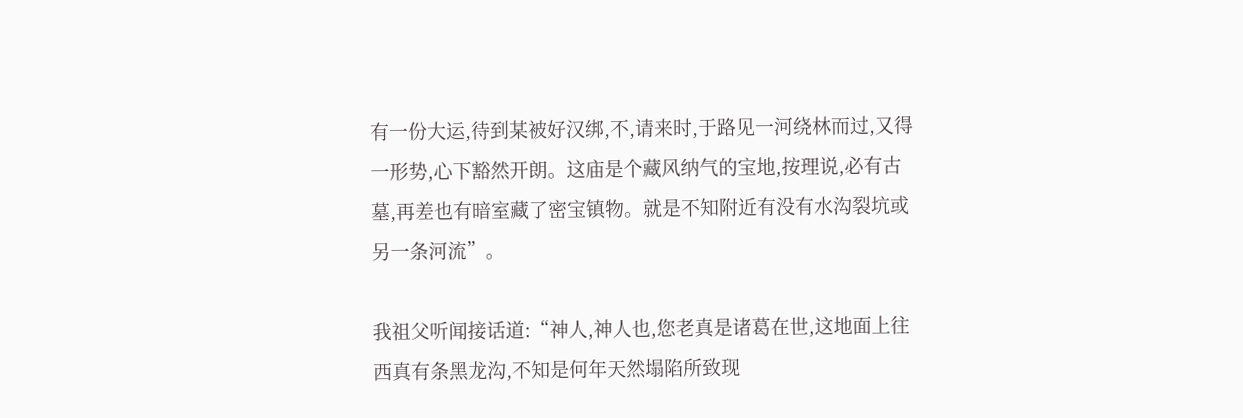有一份大运,待到某被好汉绑,不,请来时,于路见一河绕林而过,又得一形势,心下豁然开朗。这庙是个藏风纳气的宝地,按理说,必有古墓,再差也有暗室藏了密宝镇物。就是不知附近有没有水沟裂坑或另一条河流”。

我祖父听闻接话道:“神人,神人也,您老真是诸葛在世,这地面上往西真有条黑龙沟,不知是何年天然塌陷所致现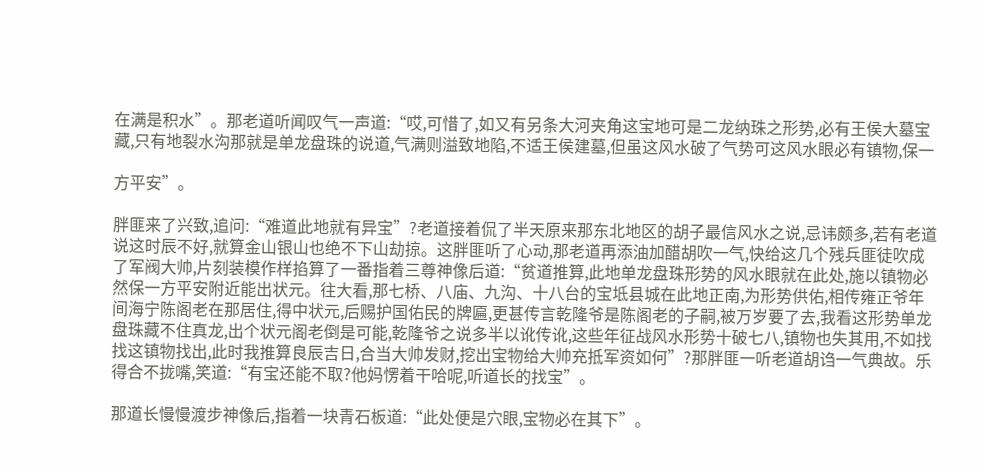在满是积水”。那老道听闻叹气一声道:“哎,可惜了,如又有另条大河夹角这宝地可是二龙纳珠之形势,必有王侯大墓宝藏,只有地裂水沟那就是单龙盘珠的说道,气满则溢致地陷,不适王侯建墓,但虽这风水破了气势可这风水眼必有镇物,保一

方平安”。

胖匪来了兴致,追问:“难道此地就有异宝”?老道接着侃了半天原来那东北地区的胡子最信风水之说,忌讳颇多,若有老道说这时辰不好,就算金山银山也绝不下山劫掠。这胖匪听了心动,那老道再添油加醋胡吹一气,快给这几个残兵匪徒吹成了军阀大帅,片刻装模作样掐算了一番指着三尊神像后道:“贫道推算,此地单龙盘珠形势的风水眼就在此处,施以镇物必然保一方平安附近能出状元。往大看,那七桥、八庙、九沟、十八台的宝坻县城在此地正南,为形势供佑,相传雍正爷年间海宁陈阁老在那居住,得中状元,后赐护国佑民的牌匾,更甚传言乾隆爷是陈阁老的子嗣,被万岁要了去,我看这形势单龙盘珠藏不住真龙,出个状元阁老倒是可能,乾隆爷之说多半以讹传讹,这些年征战风水形势十破七八,镇物也失其用,不如找找这镇物找出,此时我推算良辰吉日,合当大帅发财,挖出宝物给大帅充抵军资如何”?那胖匪一听老道胡诌一气典故。乐得合不拢嘴,笑道:“有宝还能不取?他妈愣着干哈呢,听道长的找宝”。

那道长慢慢渡步神像后,指着一块青石板道:“此处便是穴眼,宝物必在其下”。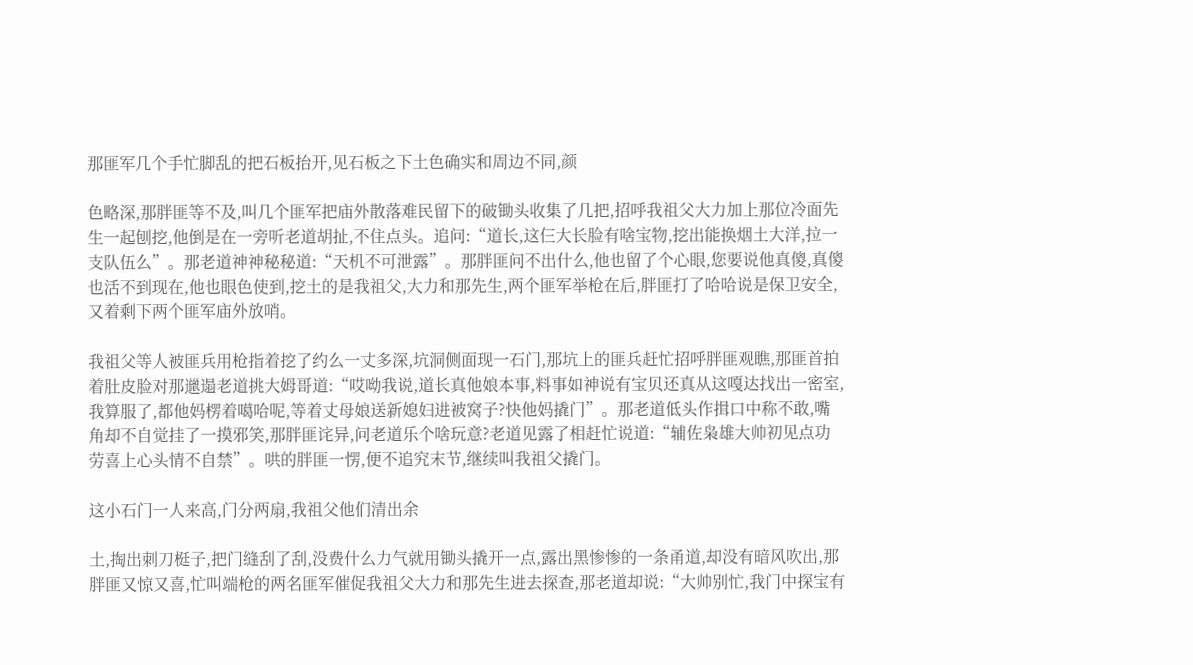那匪军几个手忙脚乱的把石板抬开,见石板之下土色确实和周边不同,颜

色略深,那胖匪等不及,叫几个匪军把庙外散落难民留下的破锄头收集了几把,招呼我祖父大力加上那位冷面先生一起刨挖,他倒是在一旁听老道胡扯,不住点头。追问:“道长,这仨大长脸有啥宝物,挖出能换烟土大洋,拉一支队伍么”。那老道神神秘秘道:“天机不可泄露”。那胖匪问不出什么,他也留了个心眼,您要说他真傻,真傻也活不到现在,他也眼色使到,挖土的是我祖父,大力和那先生,两个匪军举枪在后,胖匪打了哈哈说是保卫安全,又着剩下两个匪军庙外放哨。

我祖父等人被匪兵用枪指着挖了约么一丈多深,坑洞侧面现一石门,那坑上的匪兵赶忙招呼胖匪观瞧,那匪首拍着肚皮脸对那邋遢老道挑大姆哥道:“哎呦我说,道长真他娘本事,料事如神说有宝贝还真从这嘎达找出一密室,我算服了,都他妈楞着噶哈呢,等着丈母娘送新媳妇进被窝子?快他妈撬门”。那老道低头作揖口中称不敢,嘴角却不自觉挂了一摸邪笑,那胖匪诧异,问老道乐个啥玩意?老道见露了相赶忙说道:“辅佐枭雄大帅初见点功劳喜上心头情不自禁”。哄的胖匪一愣,便不追究末节,继续叫我祖父撬门。

这小石门一人来高,门分两扇,我祖父他们清出余

土,掏出刺刀梃子,把门缝刮了刮,没费什么力气就用锄头撬开一点,露出黑惨惨的一条甬道,却没有暗风吹出,那胖匪又惊又喜,忙叫端枪的两名匪军催促我祖父大力和那先生进去探查,那老道却说:“大帅别忙,我门中探宝有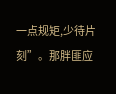一点规矩,少待片刻”。那胖匪应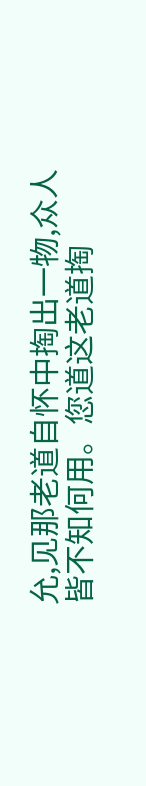允,见那老道自怀中掏出一物,众人皆不知何用。您道这老道掏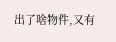出了啥物件,又有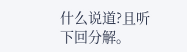什么说道?且听下回分解。